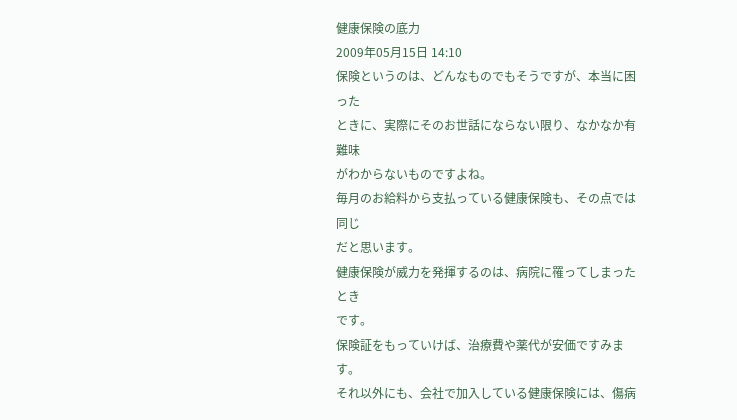健康保険の底力
2009年05月15日 14:10
保険というのは、どんなものでもそうですが、本当に困った
ときに、実際にそのお世話にならない限り、なかなか有難味
がわからないものですよね。
毎月のお給料から支払っている健康保険も、その点では同じ
だと思います。
健康保険が威力を発揮するのは、病院に罹ってしまったとき
です。
保険証をもっていけば、治療費や薬代が安価ですみます。
それ以外にも、会社で加入している健康保険には、傷病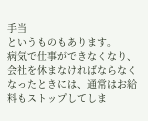手当
というものもあります。
病気で仕事ができなくなり、会社を休まなければならなく
なったときには、通常はお給料もストップしてしま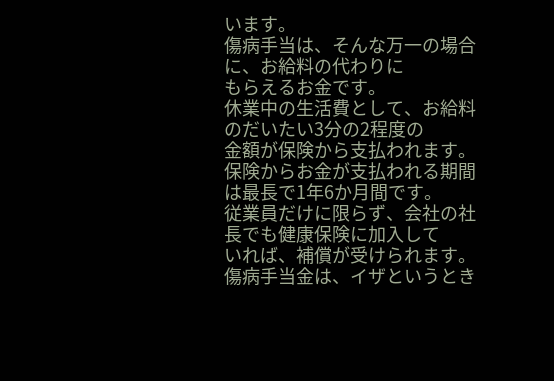います。
傷病手当は、そんな万一の場合に、お給料の代わりに
もらえるお金です。
休業中の生活費として、お給料のだいたい3分の2程度の
金額が保険から支払われます。
保険からお金が支払われる期間は最長で1年6か月間です。
従業員だけに限らず、会社の社長でも健康保険に加入して
いれば、補償が受けられます。
傷病手当金は、イザというとき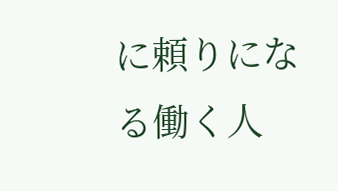に頼りになる働く人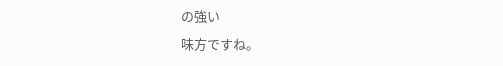の強い
味方ですね。